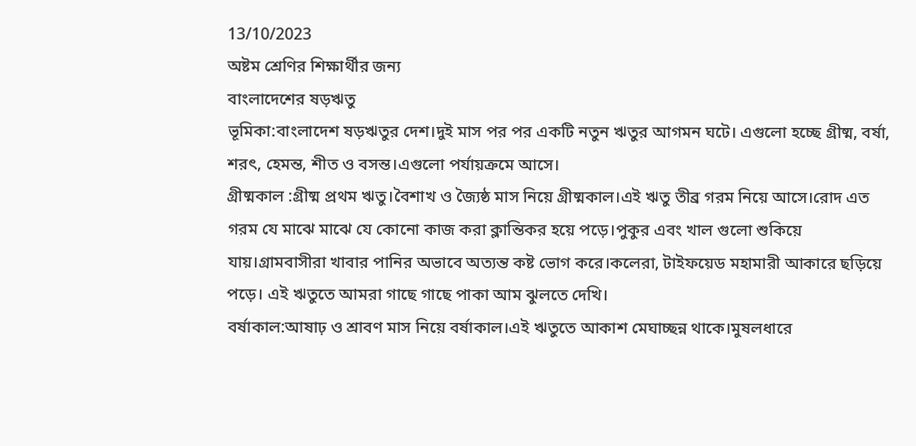13/10/2023
অষ্টম শ্রেণির শিক্ষার্থীর জন্য
বাংলাদেশের ষড়ঋতু
ভূমিকা:বাংলাদেশ ষড়ঋতুর দেশ।দুই মাস পর পর একটি নতুন ঋতুর আগমন ঘটে। এগুলো হচ্ছে গ্রীষ্ম, বর্ষা, শরৎ, হেমন্ত, শীত ও বসন্ত।এগুলো পর্যায়ক্রমে আসে।
গ্রীষ্মকাল :গ্রীষ্ম প্রথম ঋতু।বৈশাখ ও জ্যৈষ্ঠ মাস নিয়ে গ্রীষ্মকাল।এই ঋতু তীব্র গরম নিয়ে আসে।রোদ এত গরম যে মাঝে মাঝে যে কোনো কাজ করা ক্লান্তিকর হয়ে পড়ে।পুকুর এবং খাল গুলো শুকিয়ে যায়।গ্রামবাসীরা খাবার পানির অভাবে অত্যন্ত কষ্ট ভোগ করে।কলেরা, টাইফয়েড মহামারী আকারে ছড়িয়ে পড়ে। এই ঋতুতে আমরা গাছে গাছে পাকা আম ঝুলতে দেখি।
বর্ষাকাল:আষাঢ় ও শ্রাবণ মাস নিয়ে বর্ষাকাল।এই ঋতুতে আকাশ মেঘাচ্ছন্ন থাকে।মুষলধারে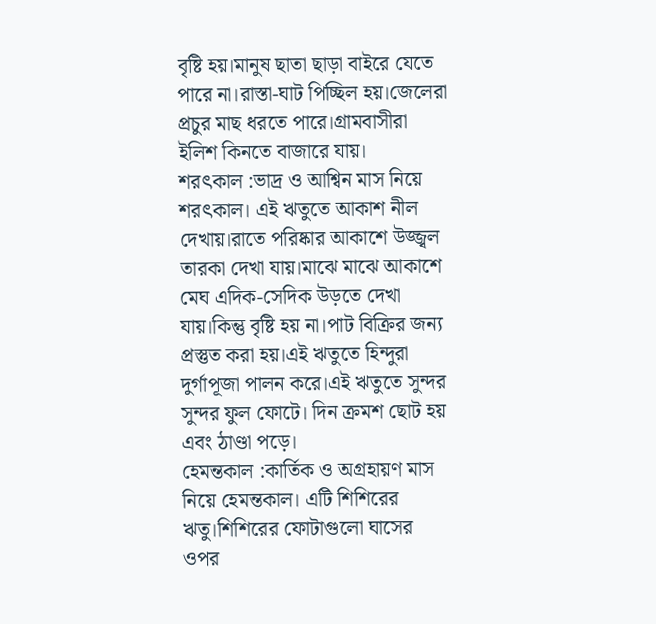বৃষ্টি হয়।মানুষ ছাতা ছাড়া বাইরে যেতে পারে না।রাস্তা-ঘাট পিচ্ছিল হয়।জেলেরা প্রচুর মাছ ধরতে পারে।গ্রামবাসীরা ইলিশ কিনতে বাজারে যায়।
শরৎকাল :ভাদ্র ও আশ্বিন মাস নিয়ে শরৎকাল। এই ঋতুতে আকাশ নীল দেখায়।রাতে পরিষ্কার আকাশে উজ্জ্বল তারকা দেখা যায়।মাঝে মাঝে আকাশে মেঘ এদিক-সেদিক উড়তে দেখা যায়।কিন্তু বৃষ্টি হয় না।পাট বিক্রির জন্য প্রস্তুত করা হয়।এই ঋতুতে হিন্দুরা দুর্গাপূজা পালন করে।এই ঋতুতে সুন্দর সুন্দর ফুল ফোটে। দিন ক্রমশ ছোট হয় এবং ঠাণ্ডা পড়ে।
হেমন্তকাল :কার্তিক ও অগ্রহায়ণ মাস নিয়ে হেমন্তকাল। এটি শিশিরের ঋতু।শিশিরের ফোটাগুলো ঘাসের ওপর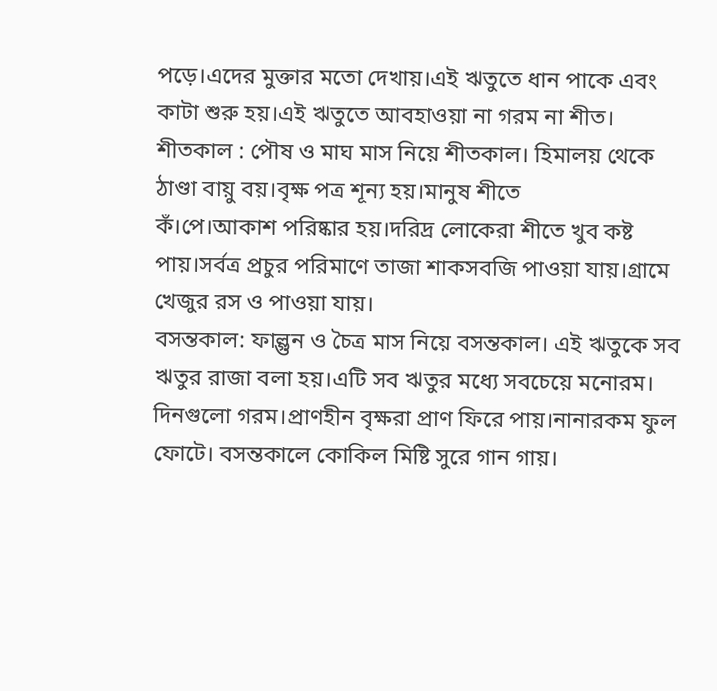পড়ে।এদের মুক্তার মতো দেখায়।এই ঋতুতে ধান পাকে এবং কাটা শুরু হয়।এই ঋতুতে আবহাওয়া না গরম না শীত।
শীতকাল : পৌষ ও মাঘ মাস নিয়ে শীতকাল। হিমালয় থেকে ঠাণ্ডা বায়ু বয়।বৃক্ষ পত্র শূন্য হয়।মানুষ শীতে
কঁ।পে।আকাশ পরিষ্কার হয়।দরিদ্র লোকেরা শীতে খুব কষ্ট পায়।সর্বত্র প্রচুর পরিমাণে তাজা শাকসবজি পাওয়া যায়।গ্রামে খেজুর রস ও পাওয়া যায়।
বসন্তকাল: ফাল্গুন ও চৈত্র মাস নিয়ে বসন্তকাল। এই ঋতুকে সব ঋতুর রাজা বলা হয়।এটি সব ঋতুর মধ্যে সবচেয়ে মনোরম। দিনগুলো গরম।প্রাণহীন বৃক্ষরা প্রাণ ফিরে পায়।নানারকম ফুল ফোটে। বসন্তকালে কোকিল মিষ্টি সুরে গান গায়।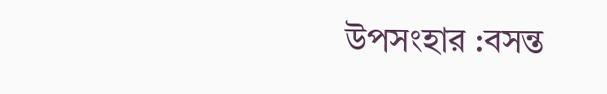উপসংহার :বসন্ত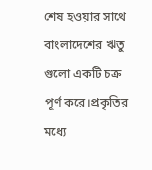শেষ হওয়ার সাথে বাংলাদেশের ঋতু গুলো একটি চক্র পূর্ণ করে।প্রকৃতির মধ্যে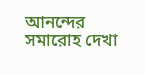আনন্দের সমারোহ দেখা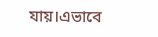যায়।এভাবে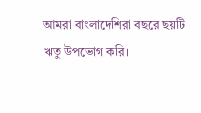আমরা বাংলাদেশিরা বছরে ছয়টি ঋতু উপভোগ করি।